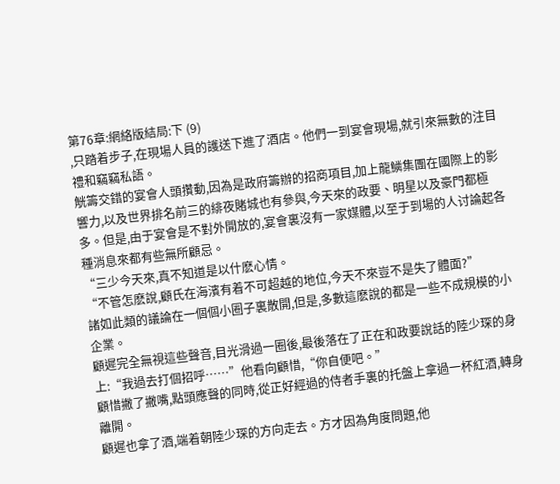第76章:網絡版結局:下 (9)
,只踏着步子,在現場人員的護送下進了酒店。他們一到宴會現場,就引來無數的注目禮和竊竊私語。
觥籌交錯的宴會人頭攢動,因為是政府籌辦的招商項目,加上龍鱗集團在國際上的影響力,以及世界排名前三的緋夜賭城也有參與,今天來的政要、明星以及豪門都極多。但是,由于宴會是不對外開放的,宴會裏沒有一家媒體,以至于到場的人讨論起各種消息來都有些無所顧忌。
“三少今天來,真不知道是以什麽心情。
“不管怎麽說,顧氏在海濱有着不可超越的地位,今天不來豈不是失了體面?”
諸如此類的議論在一個個小圈子裏散開,但是,多數這麽說的都是一些不成規模的小企業。
顧遲完全無視這些聲音,目光滑過一圈後,最後落在了正在和政要說話的陸少琛的身上:“我過去打個招呼……”他看向顧惜,“你自便吧。”
顧惜撇了撇嘴,點頭應聲的同時,從正好經過的侍者手裏的托盤上拿過一杯紅酒,轉身離開。
顧遲也拿了酒,端着朝陸少琛的方向走去。方才因為角度問題,他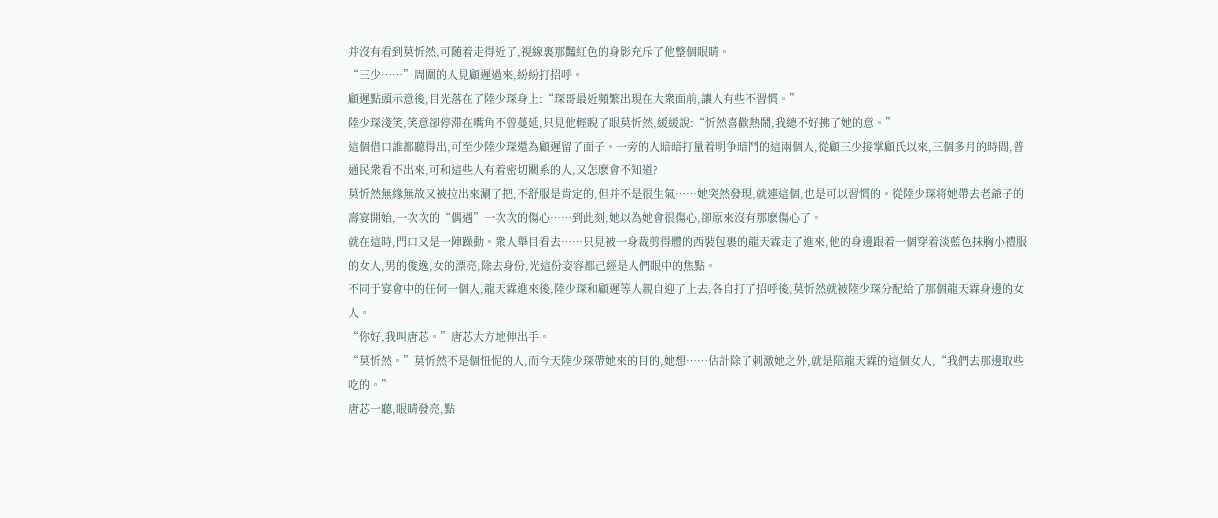并沒有看到莫忻然,可随着走得近了,視線裏那豔紅色的身影充斥了他整個眼睛。
“三少……”周圍的人見顧遲過來,紛紛打招呼。
顧遲點頭示意後,目光落在了陸少琛身上:“琛哥最近頻繁出現在大衆面前,讓人有些不習慣。”
陸少琛淺笑,笑意卻停滞在嘴角不曾蔓延,只見他輕睨了眼莫忻然,緩緩說:“忻然喜歡熱鬧,我總不好拂了她的意。”
這個借口誰都聽得出,可至少陸少琛還為顧遲留了面子。一旁的人暗暗打量着明争暗鬥的這兩個人,從顧三少接掌顧氏以來,三個多月的時間,普通民衆看不出來,可和這些人有着密切關系的人,又怎麽會不知道?
莫忻然無緣無故又被拉出來涮了把,不舒服是肯定的,但并不是很生氣……她突然發現,就連這個,也是可以習慣的。從陸少琛将她帶去老爺子的壽宴開始,一次次的“偶遇”一次次的傷心……到此刻,她以為她會很傷心,卻原來沒有那麽傷心了。
就在這時,門口又是一陣躁動。衆人舉目看去……只見被一身裁剪得體的西裝包裹的龍天霖走了進來,他的身邊跟着一個穿着淡藍色抹胸小禮服的女人,男的俊逸,女的漂亮,除去身份,光這份姿容都己經是人們眼中的焦點。
不同于宴會中的任何一個人,龍天霖進來後,陸少琛和顧遲等人親自迎了上去,各自打了招呼後,莫忻然就被陸少琛分配給了那個龍天霖身邊的女人。
“你好,我叫唐芯。”唐芯大方地伸出手。
“莫忻然。”莫忻然不是個忸怩的人,而今天陸少琛帶她來的目的,她想……估計除了刺激她之外,就是陪龍天霖的這個女人,“我們去那邊取些吃的。”
唐芯一聽,眼睛發亮,點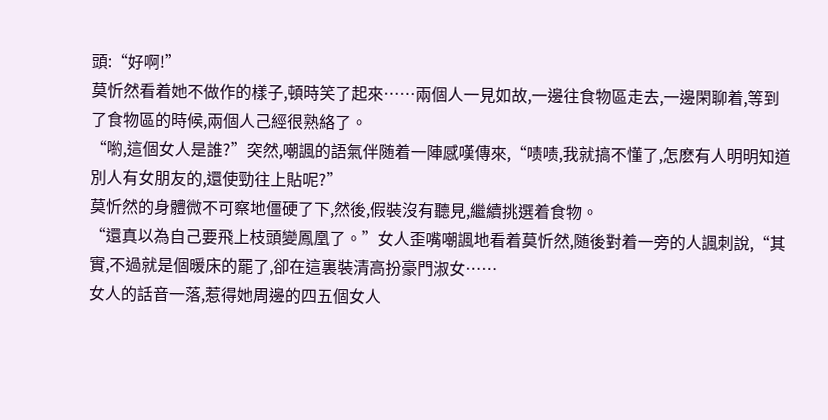頭:“好啊!”
莫忻然看着她不做作的樣子,頓時笑了起來……兩個人一見如故,一邊往食物區走去,一邊閑聊着,等到了食物區的時候,兩個人己經很熟絡了。
“喲,這個女人是誰?”突然,嘲諷的語氣伴随着一陣感嘆傳來,“啧啧,我就搞不懂了,怎麽有人明明知道別人有女朋友的,還使勁往上貼呢?”
莫忻然的身體微不可察地僵硬了下,然後,假裝沒有聽見,繼續挑選着食物。
“還真以為自己要飛上枝頭變鳳凰了。”女人歪嘴嘲諷地看着莫忻然,随後對着一旁的人諷刺說,“其實,不過就是個暖床的罷了,卻在這裏裝清高扮豪門淑女……
女人的話音一落,惹得她周邊的四五個女人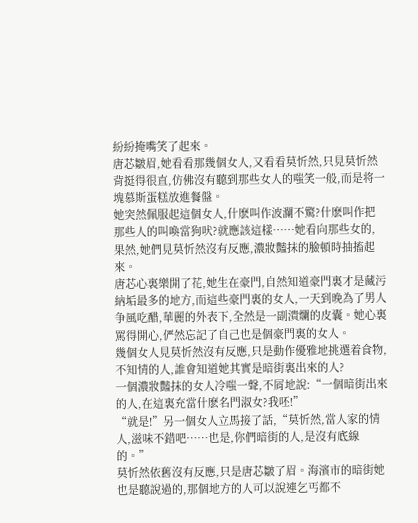紛紛掩嘴笑了起來。
唐芯皺眉,她看看那幾個女人,又看看莫忻然,只見莫忻然背挺得很直,仿佛沒有聽到那些女人的嗤笑一般,而是将一塊慕斯蛋糕放進餐盤。
她突然佩服起這個女人,什麽叫作波瀾不驚?什麽叫作把那些人的叫喚當狗吠?就應該這樣……她看向那些女的,果然,她們見莫忻然沒有反應,濃妝豔抹的臉頓時抽搐起來。
唐芯心裏樂開了花,她生在豪門,自然知道豪門裏才是藏污納垢最多的地方,而這些豪門裏的女人,一天到晚為了男人争風吃醋,華麗的外表下,全然是一副潰爛的皮囊。她心裏罵得開心,俨然忘記了自己也是個豪門裏的女人。
幾個女人見莫忻然沒有反應,只是動作優雅地挑選着食物,不知情的人,誰會知道她其實是暗街裏出來的人?
一個濃妝豔抹的女人冷嗤一聲,不屑地說:“一個暗街出來的人,在這裏充當什麽名門淑女?我呸!”
“就是!”另一個女人立馬接了話,“莫忻然,當人家的情人,滋味不錯吧……也是,你們暗街的人,是沒有底線的。”
莫忻然依舊沒有反應,只是唐芯皺了眉。海濱市的暗街她也是聽說過的,那個地方的人可以說連乞丐都不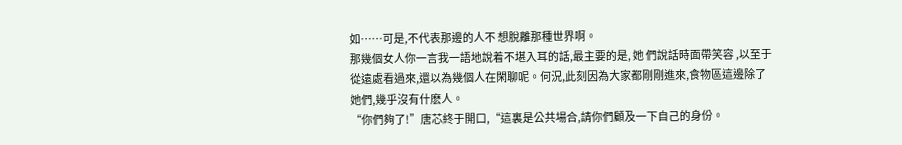如……可是,不代表那邊的人不 想脫離那種世界啊。
那幾個女人你一言我一語地說着不堪入耳的話,最主要的是, 她 們說話時面帶笑容 ,以至于從遠處看過來,還以為幾個人在閑聊呢。何況,此刻因為大家都剛剛進來,食物區這邊除了她們,幾乎沒有什麽人。
“你們夠了!”唐芯終于開口,“這裏是公共場合,請你們顧及一下自己的身份。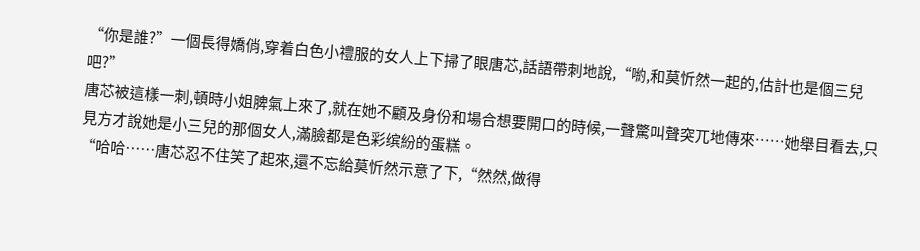“你是誰?”一個長得嬌俏,穿着白色小禮服的女人上下掃了眼唐芯,話語帶刺地說,“喲,和莫忻然一起的,估計也是個三兒吧?”
唐芯被這樣一刺,頓時小姐脾氣上來了,就在她不顧及身份和場合想要開口的時候,一聲驚叫聲突兀地傳來……她舉目看去,只見方才說她是小三兒的那個女人,滿臉都是色彩缤紛的蛋糕。
“哈哈……唐芯忍不住笑了起來,還不忘給莫忻然示意了下,“然然,做得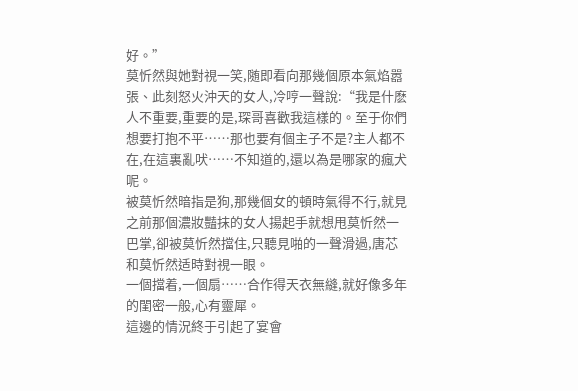好。”
莫忻然與她對視一笑,随即看向那幾個原本氣焰嚣張、此刻怒火沖天的女人,冷哼一聲說:“我是什麽人不重要,重要的是,琛哥喜歡我這樣的。至于你們想要打抱不平……那也要有個主子不是?主人都不在,在這裏亂吠……不知道的,還以為是哪家的瘋犬呢。
被莫忻然暗指是狗,那幾個女的頓時氣得不行,就見之前那個濃妝豔抹的女人揚起手就想甩莫忻然一巴掌,卻被莫忻然擋住,只聽見啪的一聲滑過,唐芯和莫忻然适時對視一眼。
一個擋着,一個扇……合作得天衣無縫,就好像多年的閨密一般,心有靈犀。
這邊的情況終于引起了宴會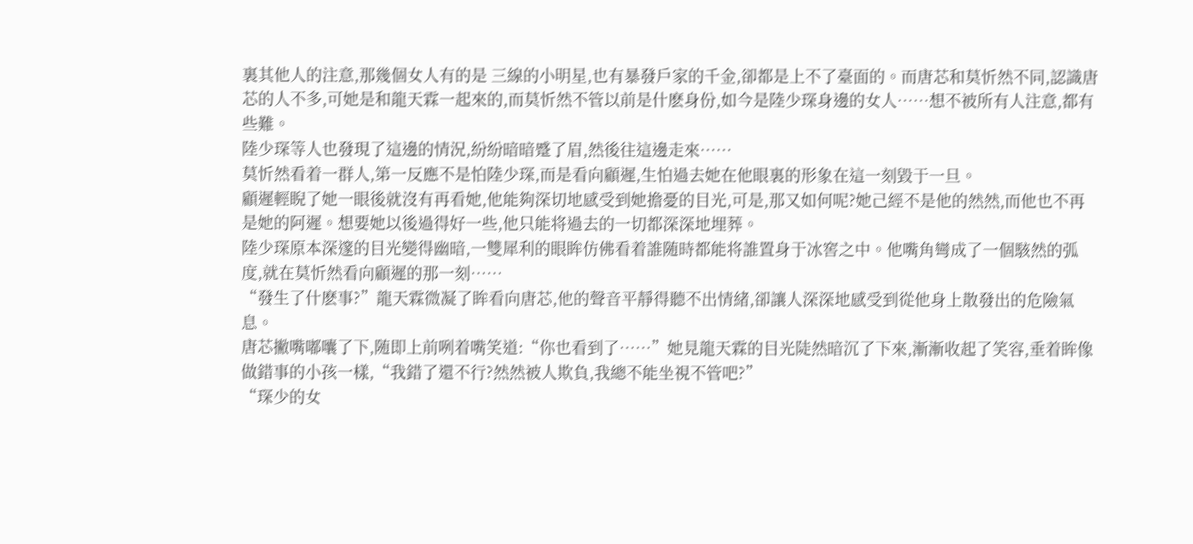裏其他人的注意,那幾個女人有的是 三線的小明星,也有暴發戶家的千金,卻都是上不了臺面的。而唐芯和莫忻然不同,認識唐芯的人不多,可她是和龍天霖一起來的,而莫忻然不管以前是什麽身份,如今是陸少琛身邊的女人……想不被所有人注意,都有些難。
陸少琛等人也發現了這邊的情況,紛紛暗暗蹙了眉,然後往這邊走來……
莫忻然看着一群人,第一反應不是怕陸少琛,而是看向顧遲,生怕過去她在他眼裏的形象在這一刻毀于一旦。
顧遲輕睨了她一眼後就沒有再看她,他能夠深切地感受到她擔憂的目光,可是,那又如何呢?她己經不是他的然然,而他也不再是她的阿遲。想要她以後過得好一些,他只能将過去的一切都深深地埋葬。
陸少琛原本深邃的目光變得幽暗,一雙犀利的眼眸仿佛看着誰随時都能将誰置身于冰窖之中。他嘴角彎成了一個駭然的弧度,就在莫忻然看向顧遲的那一刻……
“發生了什麽事?”龍天霖微凝了眸看向唐芯,他的聲音平靜得聽不出情緒,卻讓人深深地感受到從他身上散發出的危險氣息。
唐芯撇嘴嘟囔了下,随即上前咧着嘴笑道:“你也看到了……”她見龍天霖的目光陡然暗沉了下來,漸漸收起了笑容,垂着眸像做錯事的小孩一樣,“我錯了還不行?然然被人欺負,我總不能坐視不管吧?”
“琛少的女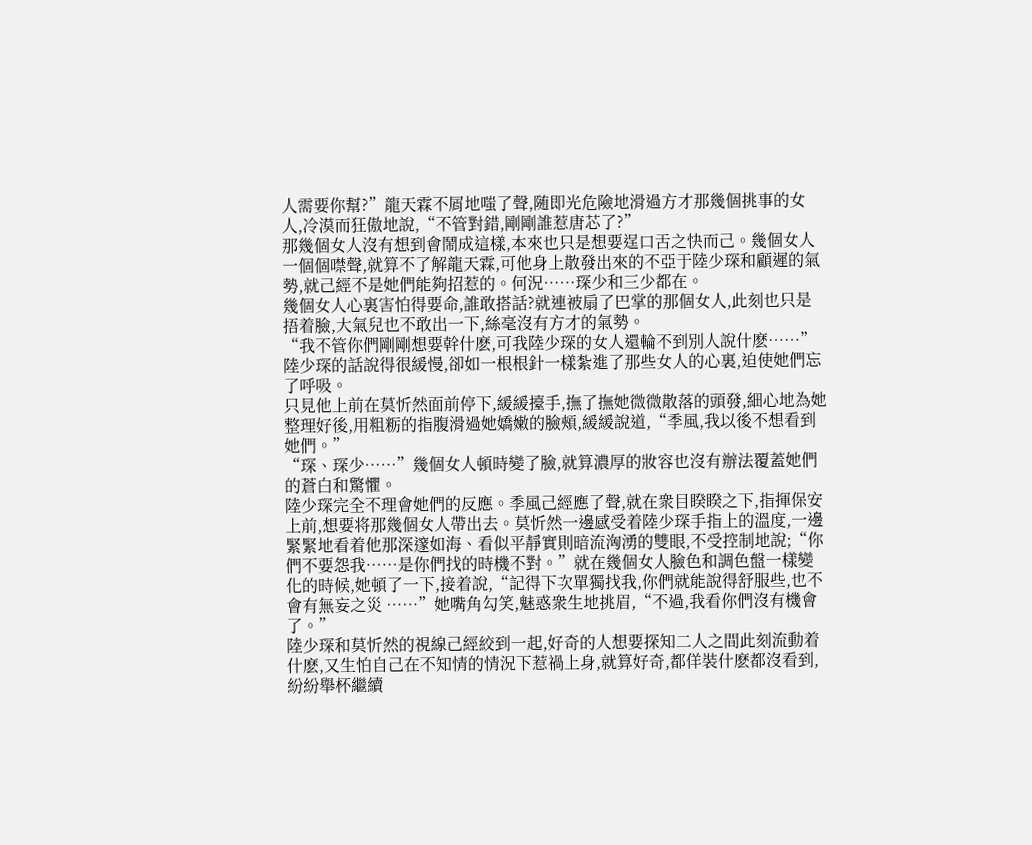人需要你幫?”龍天霖不屑地嗤了聲,随即光危險地滑過方才那幾個挑事的女人,冷漠而狂傲地說,“不管對錯,剛剛誰惹唐芯了?”
那幾個女人沒有想到會鬧成這樣,本來也只是想要逞口舌之快而己。幾個女人一個個噤聲,就算不了解龍天霖,可他身上散發出來的不亞于陸少琛和顧遲的氣勢,就己經不是她們能夠招惹的。何況……琛少和三少都在。
幾個女人心裏害怕得要命,誰敢搭話?就連被扇了巴掌的那個女人,此刻也只是捂着臉,大氣兒也不敢出一下,絲毫沒有方才的氣勢。
“我不管你們剛剛想要幹什麽,可我陸少琛的女人還輪不到別人說什麽……”陸少琛的話說得很緩慢,卻如一根根針一樣紮進了那些女人的心裏,迫使她們忘了呼吸。
只見他上前在莫忻然面前停下,緩緩擡手,撫了撫她微微散落的頭發,細心地為她整理好後,用粗粝的指腹滑過她嬌嫩的臉頰,緩緩說道,“季風,我以後不想看到她們。”
“琛、琛少……”幾個女人頓時變了臉,就算濃厚的妝容也沒有辦法覆蓋她們的蒼白和驚懼。
陸少琛完全不理會她們的反應。季風己經應了聲,就在衆目睽睽之下,指揮保安上前,想要将那幾個女人帶出去。莫忻然一邊感受着陸少琛手指上的溫度,一邊緊緊地看着他那深邃如海、看似平靜實則暗流洶湧的雙眼,不受控制地說;“你們不要怨我……是你們找的時機不對。”就在幾個女人臉色和調色盤一樣變化的時候,她頓了一下,接着說,“記得下次單獨找我,你們就能說得舒服些,也不會有無妄之災 ……”她嘴角勾笑,魅惑衆生地挑眉,“不過,我看你們沒有機會了。”
陸少琛和莫忻然的視線己經絞到一起,好奇的人想要探知二人之間此刻流動着什麽,又生怕自己在不知情的情況下惹禍上身,就算好奇,都佯裝什麽都沒看到,紛紛舉杯繼續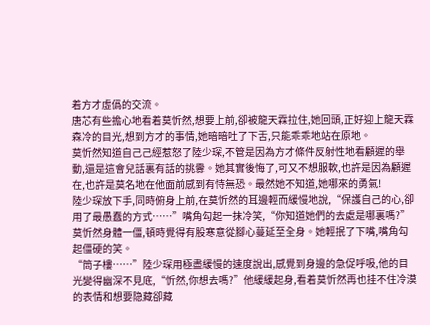着方才虛僞的交流。
唐芯有些擔心地看着莫忻然,想要上前,卻被龍天霖拉住,她回頭,正好迎上龍天霖森冷的目光,想到方才的事情,她暗暗吐了下舌,只能乖乖地站在原地。
莫忻然知道自己己經惹怒了陸少琛,不管是因為方才條件反射性地看顧遲的舉動,還是這會兒話裏有話的挑釁。她其實後悔了,可又不想服軟,也許是因為顧遲在,也許是莫名地在他面前感到有恃無恐。最然她不知道,她哪來的勇氣!
陸少琛放下手,同時俯身上前,在莫忻然的耳邊輕而緩慢地說,“保護自己的心,卻用了最愚蠢的方式……”嘴角勾起一抹冷笑,“你知道她們的去處是哪裏嗎?”
莫忻然身體一僵,頓時覺得有股寒意從腳心蔓延至全身。她輕抿了下嘴,嘴角勾起僵硬的笑。
“筒子樓……”陸少琛用極盡緩慢的速度說出,感覺到身邊的急促呼吸,他的目光變得幽深不見底,“忻然,你想去嗎?”他緩緩起身,看着莫忻然再也挂不住冷漠的表情和想要隐藏卻藏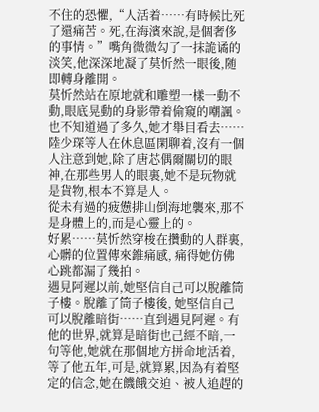不住的恐懼,“人活着……有時候比死了還痛苦。死,在海濱來說,是個奢侈的事情。”嘴角微微勾了一抹詭谲的淡笑,他深深地凝了莫忻然一眼後,随即轉身離開。
莫忻然站在原地就和雕塑一樣一動不動,眼底晃動的身影帶着偷窺的嘲諷。也不知道過了多久,她才舉目看去……陸少琛等人在休息區閑聊着,沒有一個人注意到她,除了唐芯偶爾關切的眼神,在那些男人的眼裏,她不是玩物就是貨物,根本不算是人。
從未有過的疲憊排山倒海地襲來,那不是身體上的,而是心靈上的。
好累……莫忻然穿梭在攢動的人群裏,心髒的位置傳來錐痛感, 痛得她仿佛心跳都漏了幾拍。
遇見阿遲以前,她堅信自己可以脫離筒子樓。脫離了筒子樓後, 她堅信自己可以脫離暗街……直到遇見阿遲。有他的世界,就算是暗街也己經不暗,一句等他,她就在那個地方拼命地活着,等了他五年,可是,就算累,因為有着堅定的信念,她在饑餓交迫、被人追趕的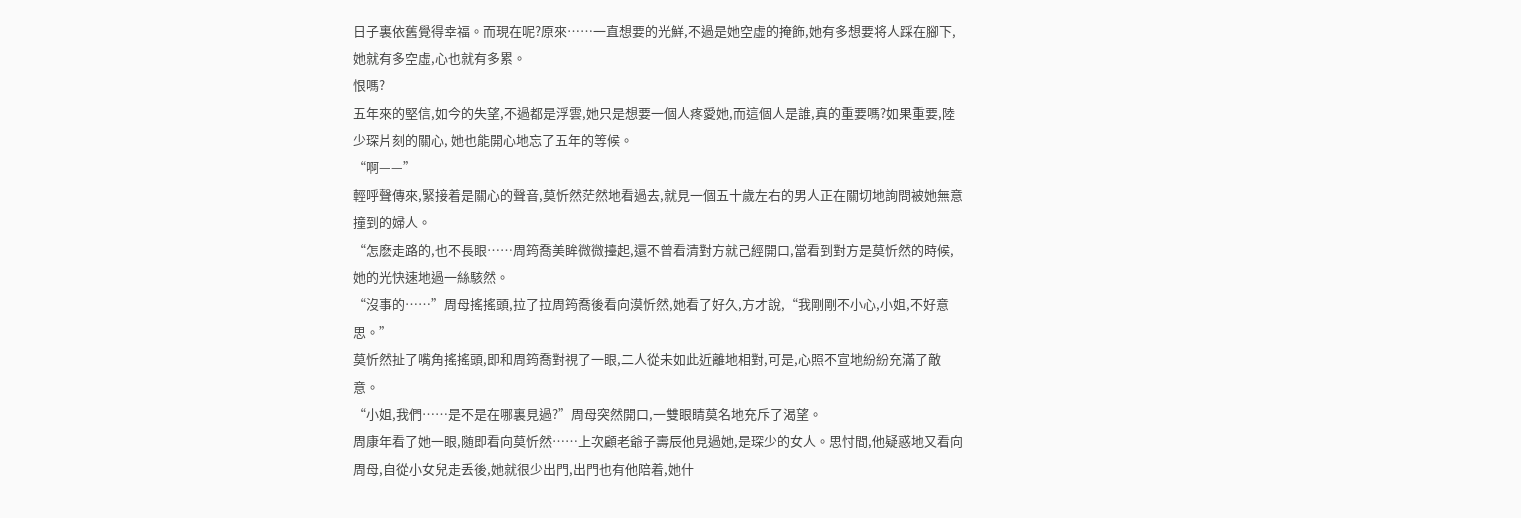日子裏依舊覺得幸福。而現在呢?原來……一直想要的光鮮,不過是她空虛的掩飾,她有多想要将人踩在腳下,她就有多空虛,心也就有多累。
恨嗎?
五年來的堅信,如今的失望,不過都是浮雲,她只是想要一個人疼愛她,而這個人是誰,真的重要嗎?如果重要,陸少琛片刻的關心, 她也能開心地忘了五年的等候。
“啊——”
輕呼聲傳來,緊接着是關心的聲音,莫忻然茫然地看過去,就見一個五十歲左右的男人正在關切地詢問被她無意撞到的婦人。
“怎麽走路的,也不長眼……周筠喬美眸微微擡起,還不曾看清對方就己經開口,當看到對方是莫忻然的時候,她的光快速地過一絲駭然。
“沒事的……”周母搖搖頭,拉了拉周筠喬後看向漠忻然,她看了好久,方才說,“我剛剛不小心,小姐,不好意思。”
莫忻然扯了嘴角搖搖頭,即和周筠喬對視了一眼,二人從未如此近離地相對,可是,心照不宣地紛紛充滿了敵意。
“小姐,我們……是不是在哪裏見過?”周母突然開口,一雙眼睛莫名地充斥了渴望。
周康年看了她一眼,随即看向莫忻然……上次顧老爺子壽辰他見過她,是琛少的女人。思忖間,他疑惑地又看向周母,自從小女兒走丢後,她就很少出門,出門也有他陪着,她什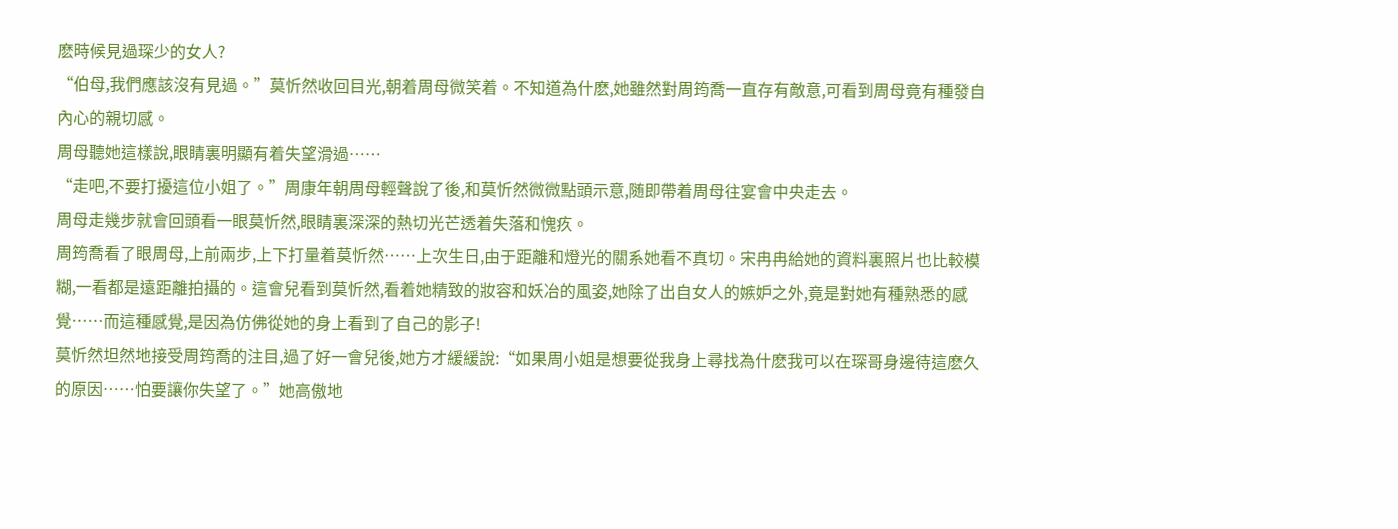麽時候見過琛少的女人?
“伯母,我們應該沒有見過。”莫忻然收回目光,朝着周母微笑着。不知道為什麽,她雖然對周筠喬一直存有敵意,可看到周母竟有種發自內心的親切感。
周母聽她這樣說,眼睛裏明顯有着失望滑過……
“走吧,不要打擾這位小姐了。”周康年朝周母輕聲說了後,和莫忻然微微點頭示意,随即帶着周母往宴會中央走去。
周母走幾步就會回頭看一眼莫忻然,眼睛裏深深的熱切光芒透着失落和愧疚。
周筠喬看了眼周母,上前兩步,上下打量着莫忻然……上次生日,由于距離和燈光的關系她看不真切。宋冉冉給她的資料裏照片也比較模糊,一看都是遠距離拍攝的。這會兒看到莫忻然,看着她精致的妝容和妖冶的風姿,她除了出自女人的嫉妒之外,竟是對她有種熟悉的感覺……而這種感覺,是因為仿佛從她的身上看到了自己的影子!
莫忻然坦然地接受周筠喬的注目,過了好一會兒後,她方才緩緩說:“如果周小姐是想要從我身上尋找為什麽我可以在琛哥身邊待這麽久的原因……怕要讓你失望了。”她高傲地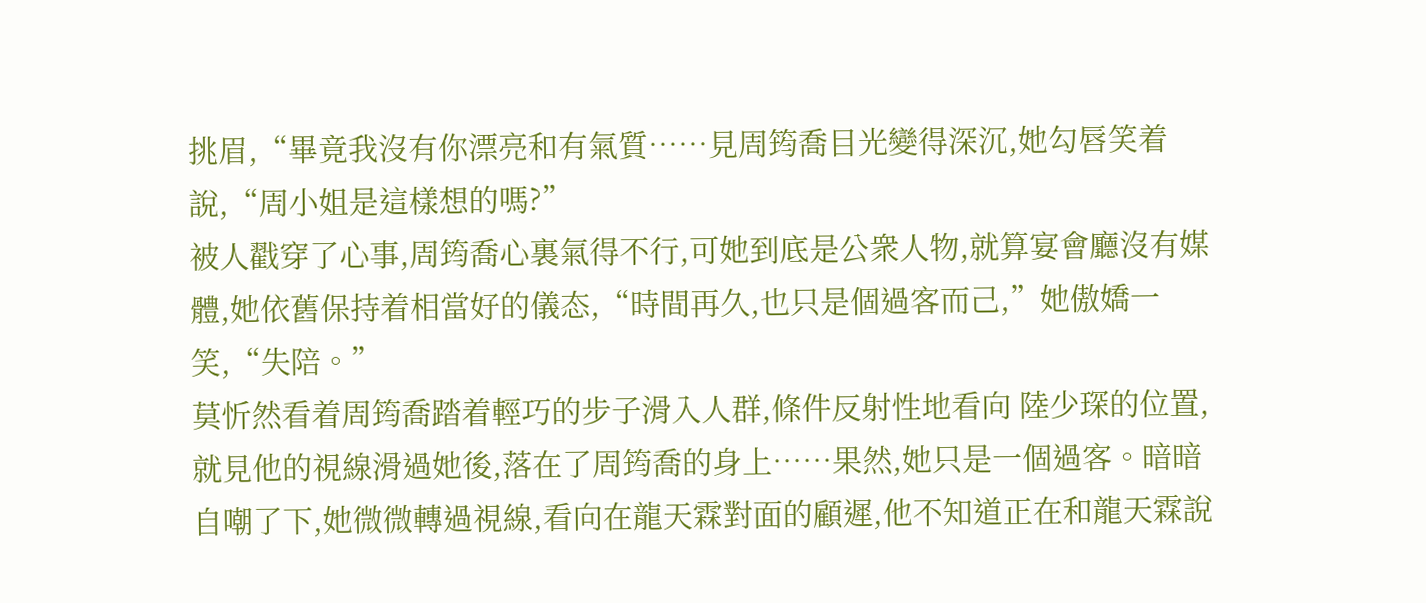挑眉,“畢竟我沒有你漂亮和有氣質……見周筠喬目光變得深沉,她勾唇笑着說,“周小姐是這樣想的嗎?”
被人戳穿了心事,周筠喬心裏氣得不行,可她到底是公衆人物,就算宴會廳沒有媒體,她依舊保持着相當好的儀态,“時間再久,也只是個過客而己,”她傲嬌一笑,“失陪。”
莫忻然看着周筠喬踏着輕巧的步子滑入人群,條件反射性地看向 陸少琛的位置,就見他的視線滑過她後,落在了周筠喬的身上……果然,她只是一個過客。暗暗自嘲了下,她微微轉過視線,看向在龍天霖對面的顧遲,他不知道正在和龍天霖說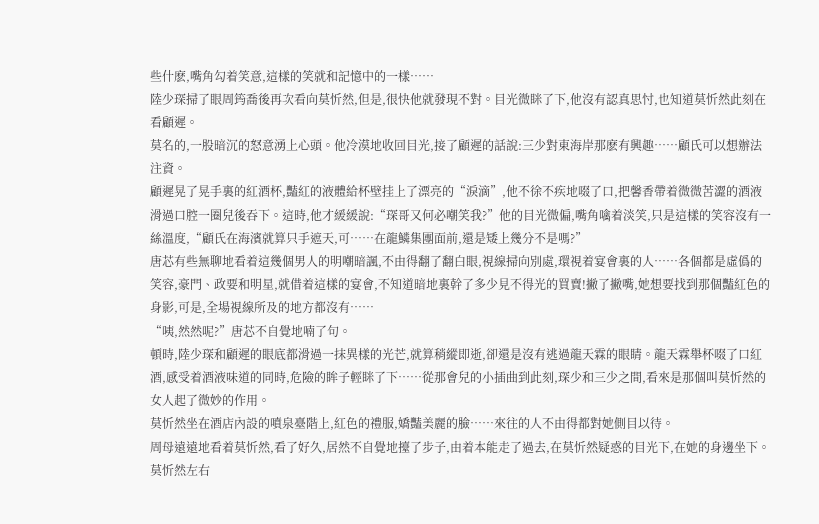些什麽,嘴角勾着笑意,這樣的笑就和記憶中的一樣……
陸少琛掃了眼周筠喬後再次看向莫忻然,但是,很快他就發現不對。目光微眯了下,他沒有認真思忖,也知道莫忻然此刻在看顧遲。
莫名的,一股暗沉的怒意湧上心頭。他冷漠地收回目光,接了顧遲的話說:三少對東海岸那麽有興趣……顧氏可以想辦法注資。
顧遲晃了晃手裏的紅酒杯,豔紅的液體給杯壁挂上了漂亮的“淚滴”,他不徐不疾地啜了口,把馨香帶着微微苦澀的酒液滑過口腔一圈兒後吞下。這時,他才緩緩說:“琛哥又何必嘲笑我?”他的目光微偏,嘴角噙着淡笑,只是這樣的笑容沒有一絲溫度,“顧氏在海濱就算只手遮天,可……在龍鱗集團面前,還是矮上幾分不是嗎?”
唐芯有些無聊地看着這幾個男人的明嘲暗諷,不由得翻了翻白眼,視線掃向別處,環視着宴會裏的人……各個都是虛僞的笑容,豪門、政要和明星,就借着這樣的宴會,不知道暗地裏幹了多少見不得光的買賣!撇了撇嘴,她想要找到那個豔紅色的身影,可是,全場視線所及的地方都沒有……
“咦,然然呢?”唐芯不自覺地喃了句。
頓時,陸少琛和顧遲的眼底都滑過一抹異樣的光芒,就算稍縱即逝,卻還是沒有逃過龍天霖的眼睛。龍天霖舉杯啜了口紅酒,感受着酒液味道的同時,危險的眸子輕眯了下……從那會兒的小插曲到此刻,琛少和三少之間,看來是那個叫莫忻然的女人起了微妙的作用。
莫忻然坐在酒店內設的噴泉臺階上,紅色的禮服,嬌豔美麗的臉……來往的人不由得都對她側目以待。
周母遠遠地看着莫忻然,看了好久,居然不自覺地擡了步子,由着本能走了過去,在莫忻然疑惑的目光下,在她的身邊坐下。
莫忻然左右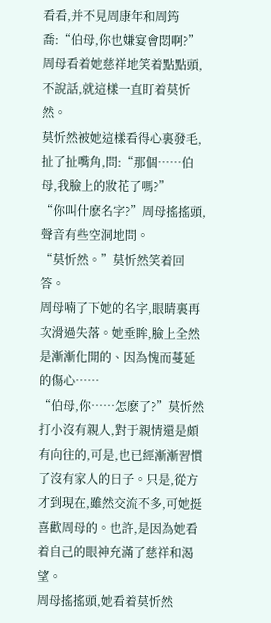看看,并不見周康年和周筠喬:“伯母,你也嫌宴會悶啊?”
周母看着她慈祥地笑着點點頭,不說話,就這樣一直盯着莫忻然。
莫忻然被她這樣看得心裏發毛,扯了扯嘴角,問:“那個……伯母,我臉上的妝花了嗎?”
“你叫什麽名字?”周母搖搖頭,聲音有些空洞地問。
“莫忻然。”莫忻然笑着回答。
周母喃了下她的名字,眼睛裏再次滑過失落。她垂眸,臉上全然是漸漸化開的、因為愧而蔓延的傷心……
“伯母,你……怎麽了?”莫忻然打小沒有親人,對于親情還是頗有向往的,可是,也已經漸漸習慣了沒有家人的日子。只是,從方才到現在,雖然交流不多,可她挺喜歡周母的。也許,是因為她看着自己的眼神充滿了慈祥和渴望。
周母搖搖頭,她看着莫忻然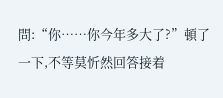問:“你……你今年多大了?”頓了一下,不等莫忻然回答接着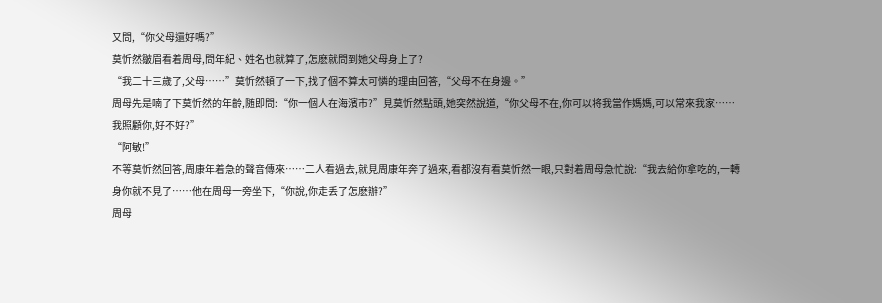又問,“你父母還好嗎?”
莫忻然皺眉看着周母,問年紀、姓名也就算了,怎麽就問到她父母身上了?
“我二十三歲了,父母……”莫忻然頓了一下,找了個不算太可憐的理由回答,“父母不在身邊。”
周母先是喃了下莫忻然的年齡,随即問:“你一個人在海濱市?”見莫忻然點頭,她突然說道,“你父母不在,你可以将我當作媽媽,可以常來我家……我照顧你,好不好?”
“阿敏!”
不等莫忻然回答,周康年着急的聲音傳來……二人看過去,就見周康年奔了過來,看都沒有看莫忻然一眼,只對着周母急忙說:“我去給你拿吃的,一轉身你就不見了……他在周母一旁坐下,“你說,你走丢了怎麽辦?”
周母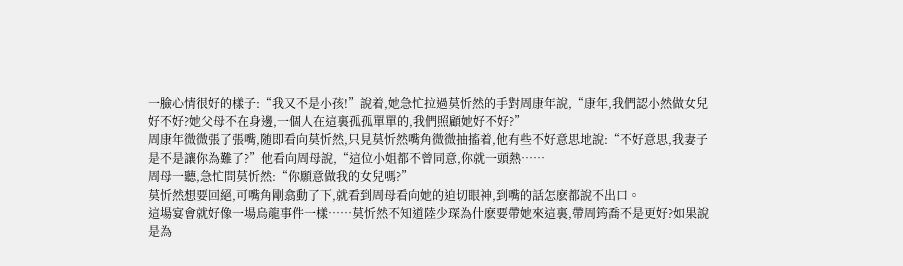一臉心情很好的樣子:“我又不是小孩!”說着,她急忙拉過莫忻然的手對周康年說,“康年,我們認小然做女兒好不好?她父母不在身邊,一個人在這裏孤孤單單的,我們照顧她好不好?”
周康年微微張了張嘴,随即看向莫忻然,只見莫忻然嘴角微微抽搐着,他有些不好意思地說:“不好意思,我妻子是不是讓你為難了?”他看向周母說,“這位小姐都不曾同意,你就一頭熱……
周母一聽,急忙問莫忻然:“你願意做我的女兒嗎?”
莫忻然想要回絕,可嘴角剛翕動了下,就看到周母看向她的迫切眼神,到嘴的話怎麽都說不出口。
這場宴會就好像一場烏龍事件一樣……莫忻然不知道陸少琛為什麽要帶她來這裏,帶周筠喬不是更好?如果說是為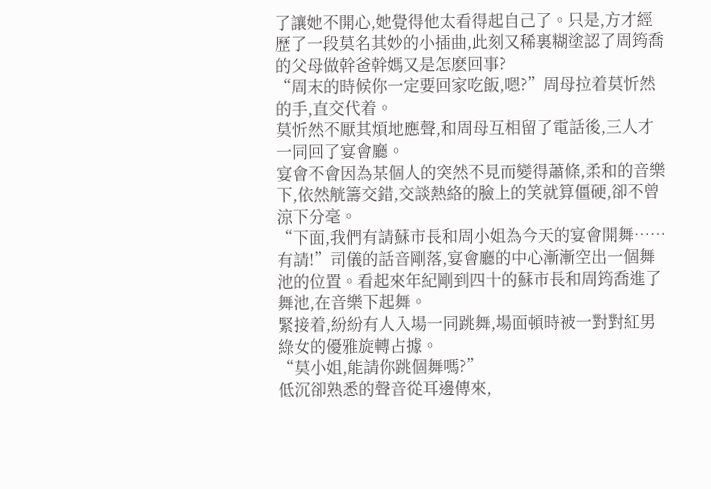了讓她不開心,她覺得他太看得起自己了。只是,方才經歷了一段莫名其妙的小插曲,此刻又稀裏糊塗認了周筠喬的父母做幹爸幹媽又是怎麽回事?
“周末的時候你一定要回家吃飯,嗯?”周母拉着莫忻然的手,直交代着。
莫忻然不厭其煩地應聲,和周母互相留了電話後,三人才一同回了宴會廳。
宴會不會因為某個人的突然不見而變得蕭條,柔和的音樂下,依然觥籌交錯,交談熱絡的臉上的笑就算僵硬,卻不曾涼下分毫。
“下面,我們有請蘇市長和周小姐為今天的宴會開舞……有請!”司儀的話音剛落,宴會廳的中心漸漸空出一個舞池的位置。看起來年紀剛到四十的蘇市長和周筠喬進了舞池,在音樂下起舞。
緊接着,紛紛有人入場一同跳舞,場面頓時被一對對紅男綠女的優雅旋轉占據。
“莫小姐,能請你跳個舞嗎?”
低沉卻熟悉的聲音從耳邊傳來,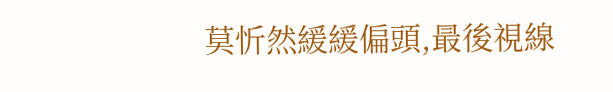莫忻然緩緩偏頭,最後視線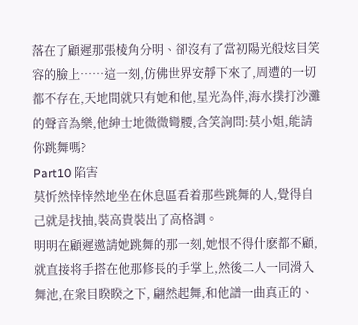落在了顧遲那張棱角分明、卻沒有了當初陽光般炫目笑容的臉上……這一刻,仿佛世界安靜下來了,周遭的一切都不存在,天地間就只有她和他,星光為伴,海水撲打沙灘的聲音為樂,他紳士地微微彎腰,含笑詢問:莫小姐,能請你跳舞嗎?
Part10 陷害
莫忻然悻悻然地坐在休息區看着那些跳舞的人,覺得自己就是找抽,裝高貴裝出了高格調。
明明在顧遲邀請她跳舞的那一刻,她恨不得什麽都不顧,就直接将手搭在他那修長的手掌上,然後二人一同滑入舞池,在衆目睽睽之下, 翩然起舞,和他譜一曲真正的、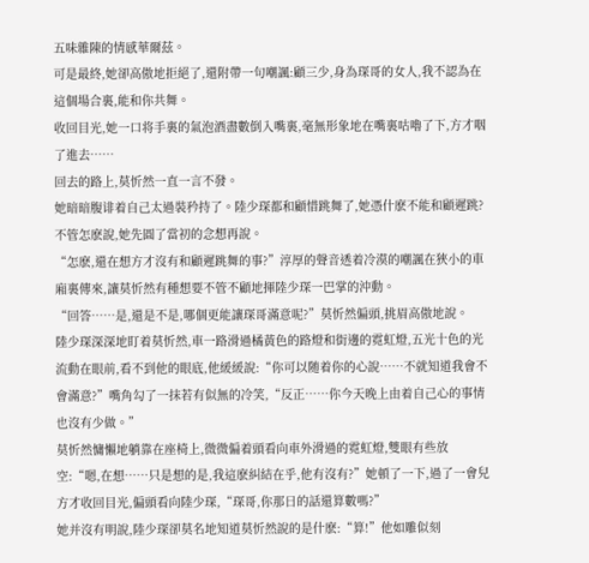五味雜陳的情感華爾茲。
可是最終,她卻高傲地拒絕了,還附帶一句嘲諷:顧三少,身為琛哥的女人,我不認為在這個場合裏,能和你共舞。
收回目光,她一口将手裏的氣泡酒盡數倒入嘴裏,毫無形象地在嘴裏咕嚕了下,方才咽了進去……
回去的路上,莫忻然一直一言不發。
她暗暗腹诽着自己太過裝矜持了。陸少琛都和顧惜跳舞了,她憑什麽不能和顧遲跳?不管怎麽說,她先圓了當初的念想再說。
“怎麽,還在想方才沒有和顧遲跳舞的事?”淳厚的聲音透着冷漠的嘲諷在狹小的車廂裏傳來,讓莫忻然有種想要不管不顧地揮陸少琛一巴掌的沖動。
“回答……是,還是不是,哪個更能讓琛哥滿意呢?”莫忻然偏頭,挑眉高傲地說。
陸少琛深深地盯着莫忻然,車一路滑過橘黃色的路燈和街邊的霓虹燈,五光十色的光流動在眼前,看不到他的眼底,他緩緩說:“你可以随着你的心說……不就知道我會不會滿意?”嘴角勾了一抹若有似無的冷笑,“反正……你今天晚上由着自己心的事情也沒有少做。”
莫忻然慵懶地躺靠在座椅上,微微偏着頭看向車外滑過的霓虹燈,雙眼有些放空:“嗯,在想……只是想的是,我這麽糾結在乎,他有沒有?”她頓了一下,過了一會兒方才收回目光,偏頭看向陸少琛,“琛哥,你那日的話還算數嗎?”
她并沒有明說,陸少琛卻莫名地知道莫忻然說的是什麽:“算!”他如雕似刻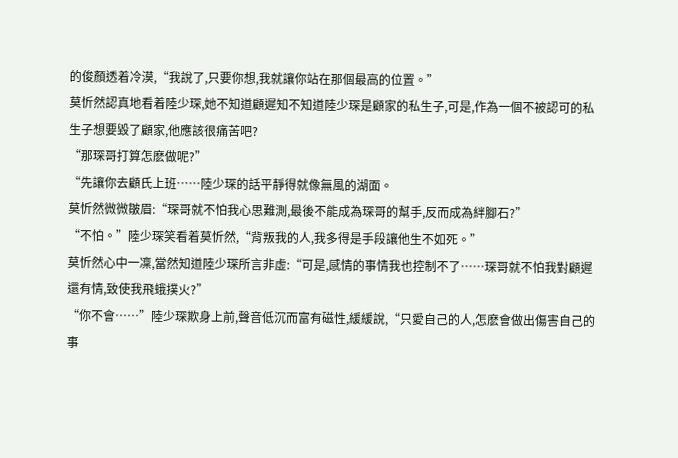的俊顏透着冷漠,“我說了,只要你想,我就讓你站在那個最高的位置。”
莫忻然認真地看着陸少琛,她不知道顧遲知不知道陸少琛是顧家的私生子,可是,作為一個不被認可的私生子想要毀了顧家,他應該很痛苦吧?
“那琛哥打算怎麽做呢?”
“先讓你去顧氏上班……陸少琛的話平靜得就像無風的湖面。
莫忻然微微皺眉:“琛哥就不怕我心思難測,最後不能成為琛哥的幫手,反而成為絆腳石?”
“不怕。”陸少琛笑看着莫忻然,“背叛我的人,我多得是手段讓他生不如死。”
莫忻然心中一凜,當然知道陸少琛所言非虛:“可是,感情的事情我也控制不了……琛哥就不怕我對顧遲還有情,致使我飛蛾撲火?”
“你不會……”陸少琛欺身上前,聲音低沉而富有磁性,緩緩說,“只愛自己的人,怎麽會做出傷害自己的事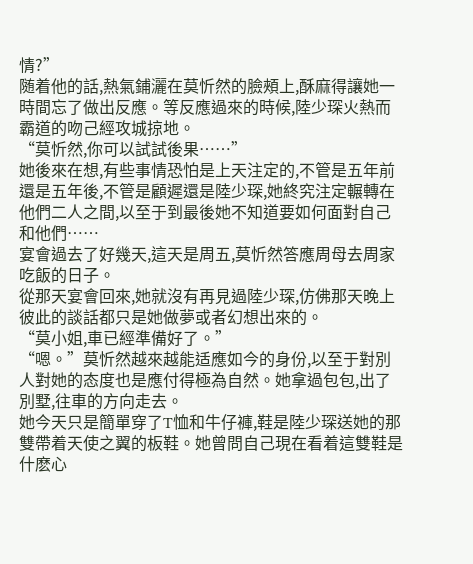情?”
随着他的話,熱氣鋪灑在莫忻然的臉頰上,酥麻得讓她一時間忘了做出反應。等反應過來的時候,陸少琛火熱而霸道的吻己經攻城掠地。
“莫忻然,你可以試試後果……”
她後來在想,有些事情恐怕是上天注定的,不管是五年前還是五年後,不管是顧遲還是陸少琛,她終究注定輾轉在他們二人之間,以至于到最後她不知道要如何面對自己和他們……
宴會過去了好幾天,這天是周五,莫忻然答應周母去周家吃飯的日子。
從那天宴會回來,她就沒有再見過陸少琛,仿佛那天晚上彼此的談話都只是她做夢或者幻想出來的。
“莫小姐,車已經準備好了。”
“嗯。”莫忻然越來越能适應如今的身份,以至于對別人對她的态度也是應付得極為自然。她拿過包包,出了別墅,往車的方向走去。
她今天只是簡單穿了T恤和牛仔褲,鞋是陸少琛送她的那雙帶着天使之翼的板鞋。她曾問自己現在看着這雙鞋是什麽心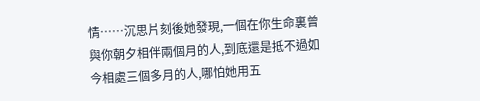情……沉思片刻後她發現,一個在你生命裏曾與你朝夕相伴兩個月的人,到底還是抵不過如今相處三個多月的人,哪怕她用五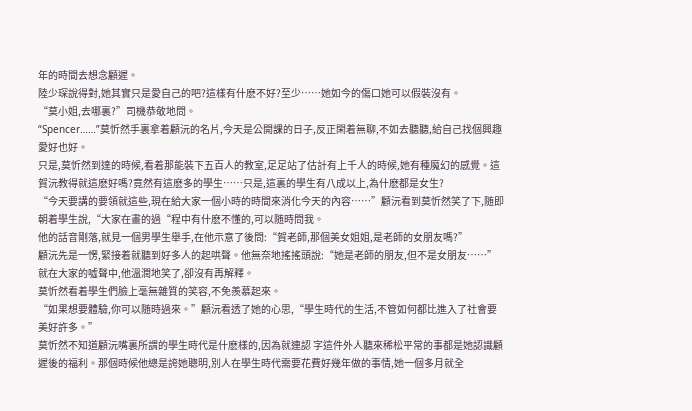年的時間去想念顧遲。
陸少琛說得對,她其實只是愛自己的吧?這樣有什麽不好?至少……她如今的傷口她可以假裝沒有。
“莫小姐,去哪裏?”司機恭敬地問。
“Spencer……”莫忻然手裏拿着顧沅的名片,今天是公開課的日子,反正閑着無聊,不如去聽聽,給自己找個興趣愛好也好。
只是,莫忻然到達的時候,看着那能裝下五百人的教室,足足站了估計有上千人的時候,她有種魔幻的感覺。這賀沅教得就這麽好嗎?竟然有這麽多的學生……只是,這裏的學生有八成以上,為什麽都是女生?
“今天要講的要領就這些,現在給大家一個小時的時間來消化今天的內容……”顧沅看到莫忻然笑了下,随即朝着學生說,“大家在畫的過“程中有什麽不懂的,可以随時問我。
他的話音剛落,就見一個男學生舉手,在他示意了後問:“賀老師,那個美女姐姐,是老師的女朋友嗎?”
顧沅先是一愣,緊接着就聽到好多人的起哄聲。他無奈地搖搖頭說:“她是老師的朋友,但不是女朋友……”就在大家的噓聲中,他溫潤地笑了,卻沒有再解釋。
莫忻然看着學生們臉上毫無雜質的笑容,不免羨慕起來。
“如果想要體驗,你可以随時過來。”顧沅看透了她的心思,“學生時代的生活,不管如何都比進入了社會要美好許多。”
莫忻然不知道顧沅嘴裏所謂的學生時代是什麽樣的,因為就連認 字這件外人聽來稀松平常的事都是她認識顧遲後的福利。那個時候他總是誇她聰明,別人在學生時代需要花費好幾年做的事情,她一個多月就全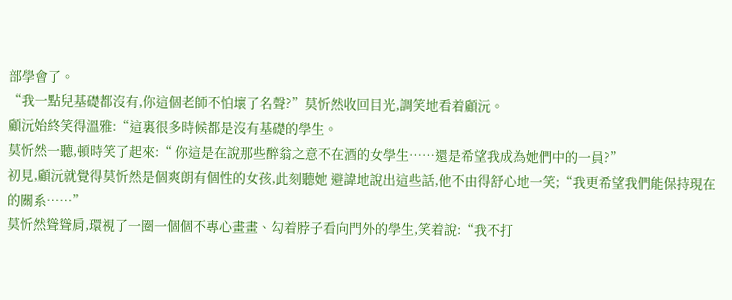部學會了。
“我一點兒基礎都沒有,你這個老師不怕壞了名聲?”莫忻然收回目光,調笑地看着顧沅。
顧沅始終笑得溫雅:“這裏很多時候都是沒有基礎的學生。
莫忻然一聽,頓時笑了起來:“ 你這是在說那些醉翁之意不在酒的女學生……還是希望我成為她們中的一員?”
初見,顧沅就覺得莫忻然是個爽朗有個性的女孩,此刻聽她 避諱地說出這些話,他不由得舒心地一笑;“我更希望我們能保持現在的關系……”
莫忻然聳聳肩,環視了一圈一個個不專心畫畫、勾着脖子看向門外的學生,笑着說:“我不打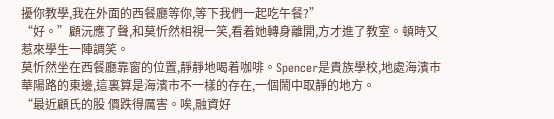擾你教學,我在外面的西餐廳等你,等下我們一起吃午餐?”
“好。”顧沅應了聲,和莫忻然相視一笑,看着她轉身離開,方才進了教室。頓時又惹來學生一陣調笑。
莫忻然坐在西餐廳靠窗的位置,靜靜地喝着咖啡。Spencer是貴族學校,地處海濱市華陽路的東邊,這裏算是海濱市不一樣的存在,一個鬧中取靜的地方。
“最近顧氏的股 價跌得厲害。唉,融資好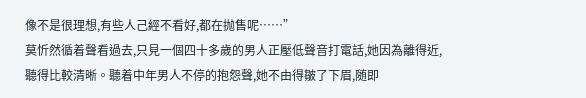像不是很理想,有些人己經不看好,都在抛售呢……”
莫忻然循着聲看過去,只見一個四十多歲的男人正壓低聲音打電話,她因為離得近,聽得比較清晰。聽着中年男人不停的抱怨聲,她不由得皺了下眉,随即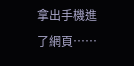拿出手機進了網頁……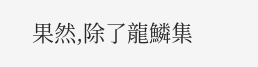果然,除了龍鱗集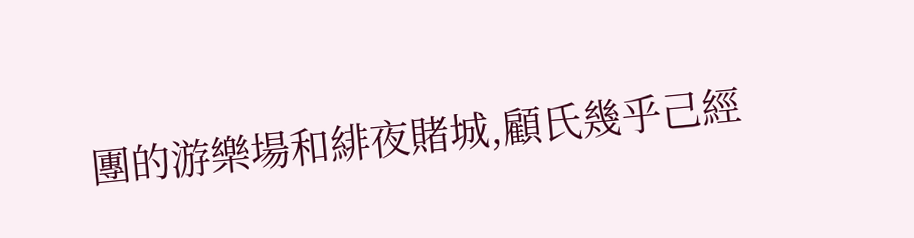團的游樂場和緋夜賭城,顧氏幾乎己經